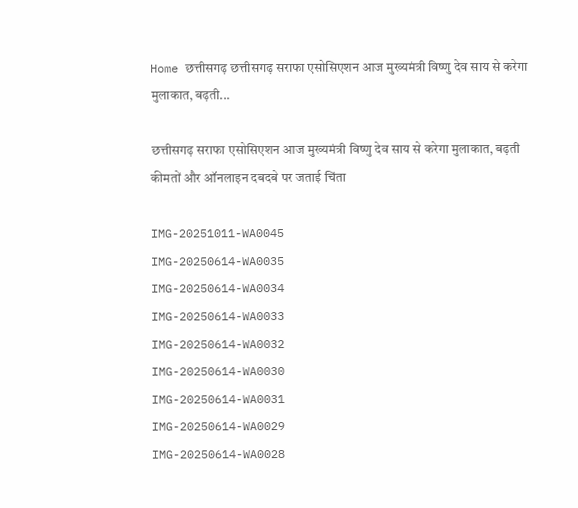Home छत्तीसगढ़ छत्तीसगढ़ सराफा एसोसिएशन आज मुख्यमंत्री विष्णु देव साय से करेगा मुलाकात, बढ़ती...

छत्तीसगढ़ सराफा एसोसिएशन आज मुख्यमंत्री विष्णु देव साय से करेगा मुलाकात, बढ़ती कीमतों और ऑनलाइन दबदबे पर जताई चिंता

IMG-20251011-WA0045
IMG-20250614-WA0035
IMG-20250614-WA0034
IMG-20250614-WA0033
IMG-20250614-WA0032
IMG-20250614-WA0030
IMG-20250614-WA0031
IMG-20250614-WA0029
IMG-20250614-WA0028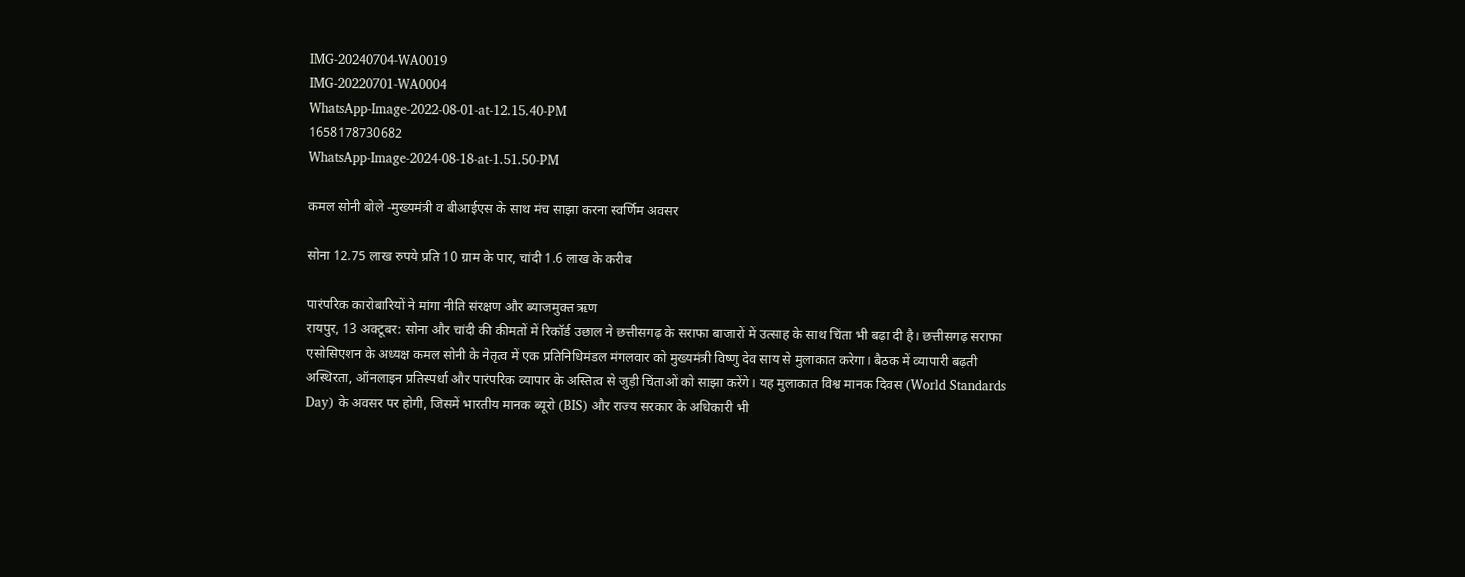IMG-20240704-WA0019
IMG-20220701-WA0004
WhatsApp-Image-2022-08-01-at-12.15.40-PM
1658178730682
WhatsApp-Image-2024-08-18-at-1.51.50-PM

कमल सोनी बोले -मुख्यमंत्री व बीआईएस के साथ मंच साझा करना स्वर्णिम अवसर

सोना 12.75 लाख रुपये प्रति 10 ग्राम के पार, चांदी 1.6 लाख के करीब

पारंपरिक कारोबारियों ने मांगा नीति संरक्षण और ब्याजमुक्त ऋण
रायपुर, 13 अक्टूबर: सोना और चांदी की कीमतों में रिकॉर्ड उछाल ने छत्तीसगढ़ के सराफा बाजारों में उत्साह के साथ चिंता भी बढ़ा दी है। छत्तीसगढ़ सराफा एसोसिएशन के अध्यक्ष कमल सोनी के नेतृत्व में एक प्रतिनिधिमंडल मंगलवार को मुख्यमंत्री विष्णु देव साय से मुलाकात करेगा। बैठक में व्यापारी बढ़ती अस्थिरता, ऑनलाइन प्रतिस्पर्धा और पारंपरिक व्यापार के अस्तित्व से जुड़ी चिंताओं को साझा करेंगे। यह मुलाकात विश्व मानक दिवस (World Standards Day) के अवसर पर होगी, जिसमें भारतीय मानक ब्यूरो (BIS) और राज्य सरकार के अधिकारी भी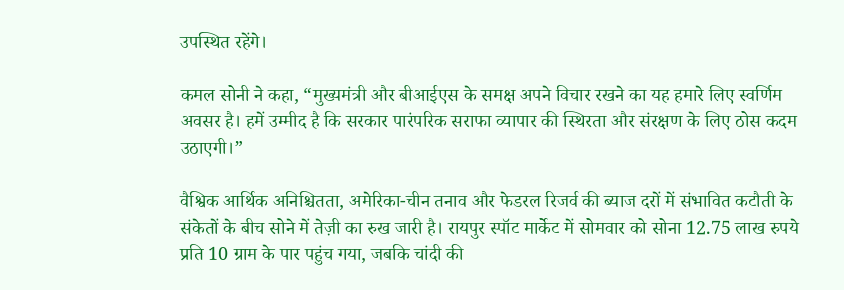उपस्थित रहेंगे।

कमल सोनी ने कहा, “मुख्यमंत्री और बीआईएस के समक्ष अपने विचार रखने का यह हमारे लिए स्वर्णिम अवसर है। हमें उम्मीद है कि सरकार पारंपरिक सराफा व्यापार की स्थिरता और संरक्षण के लिए ठोस कदम उठाएगी।”

वैश्विक आर्थिक अनिश्चितता, अमेरिका-चीन तनाव और फेडरल रिजर्व की ब्याज दरों में संभावित कटौती के संकेतों के बीच सोने में तेज़ी का रुख जारी है। रायपुर स्पॉट मार्केट में सोमवार को सोना 12.75 लाख रुपये प्रति 10 ग्राम के पार पहुंच गया, जबकि चांदी की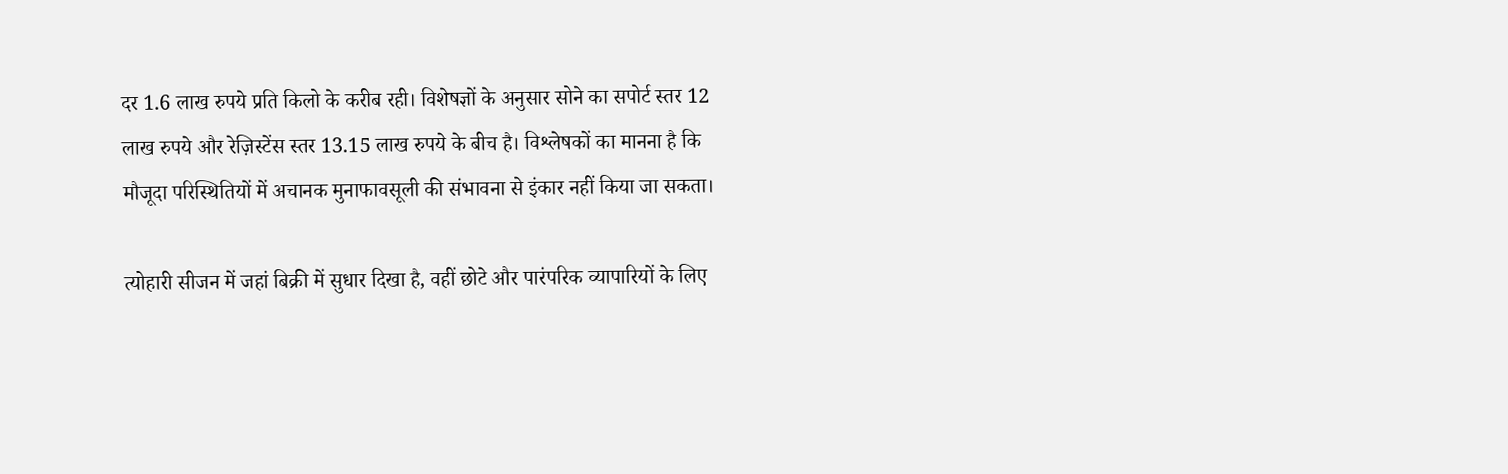दर 1.6 लाख रुपये प्रति किलो के करीब रही। विशेषज्ञों के अनुसार सोने का सपोर्ट स्तर 12 लाख रुपये और रेज़िस्टेंस स्तर 13.15 लाख रुपये के बीच है। विश्लेषकों का मानना है कि मौजूदा परिस्थितियों में अचानक मुनाफावसूली की संभावना से इंकार नहीं किया जा सकता।

त्योहारी सीजन में जहां बिक्री में सुधार दिखा है, वहीं छोटे और पारंपरिक व्यापारियों के लिए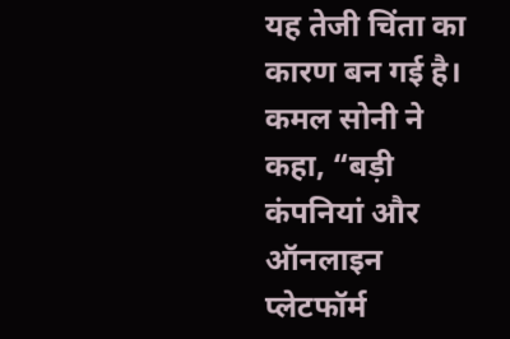यह तेजी चिंता का कारण बन गई है। कमल सोनी ने कहा, “बड़ी कंपनियां और ऑनलाइन प्लेटफॉर्म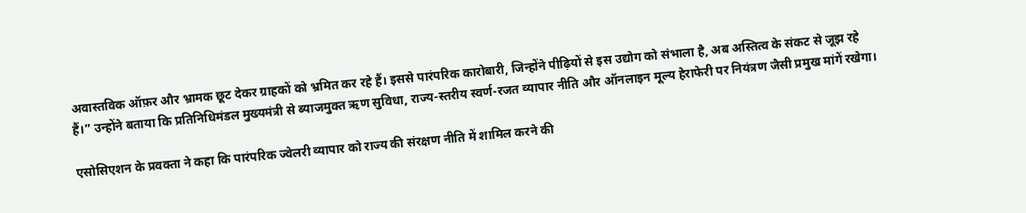अवास्तविक ऑफ़र और भ्रामक छूट देकर ग्राहकों को भ्रमित कर रहे हैं। इससे पारंपरिक कारोबारी, जिन्होंने पीढ़ियों से इस उद्योग को संभाला है, अब अस्तित्व के संकट से जूझ रहे हैं।” उन्होंने बताया कि प्रतिनिधिमंडल मुख्यमंत्री से ब्याजमुक्त ऋण सुविधा, राज्य-स्तरीय स्वर्ण-रजत व्यापार नीति और ऑनलाइन मूल्य हेराफेरी पर नियंत्रण जैसी प्रमुख मांगें रखेगा।

एसोसिएशन के प्रवक्ता ने कहा कि पारंपरिक ज्वेलरी व्यापार को राज्य की संरक्षण नीति में शामिल करने की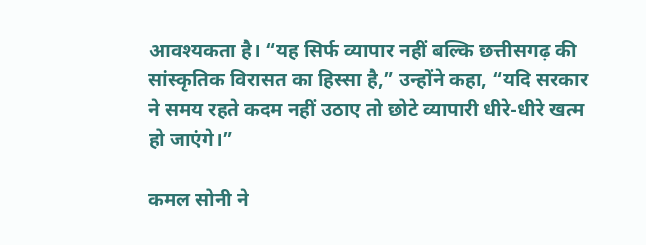आवश्यकता है। “यह सिर्फ व्यापार नहीं बल्कि छत्तीसगढ़ की सांस्कृतिक विरासत का हिस्सा है,” उन्होंने कहा, “यदि सरकार ने समय रहते कदम नहीं उठाए तो छोटे व्यापारी धीरे-धीरे खत्म हो जाएंगे।”

कमल सोनी ने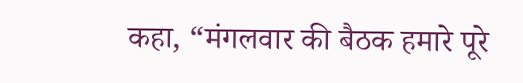कहा, “मंगलवार की बैठक हमारे पूरे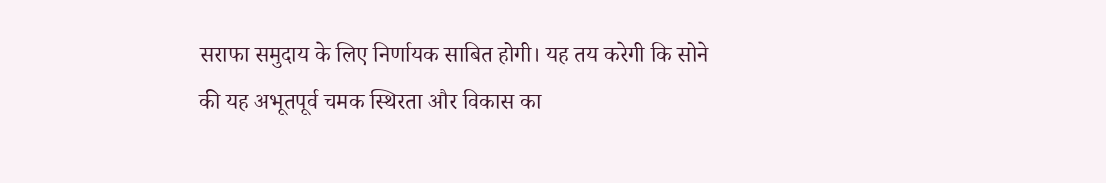सराफा समुदाय के लिए निर्णायक साबित होगी। यह तय करेगी कि सोने की यह अभूतपूर्व चमक स्थिरता और विकास का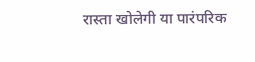रास्ता खोलेगी या पारंपरिक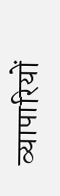व्यापारियों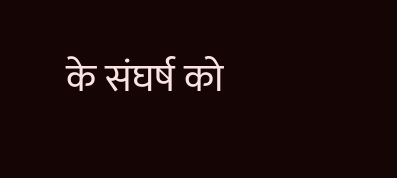के संघर्ष को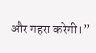और गहरा करेगी।”